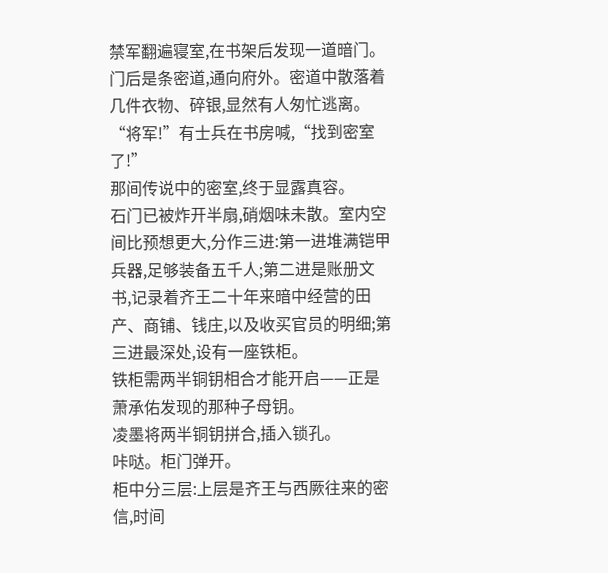禁军翻遍寝室,在书架后发现一道暗门。门后是条密道,通向府外。密道中散落着几件衣物、碎银,显然有人匆忙逃离。
“将军!”有士兵在书房喊,“找到密室了!”
那间传说中的密室,终于显露真容。
石门已被炸开半扇,硝烟味未散。室内空间比预想更大,分作三进:第一进堆满铠甲兵器,足够装备五千人;第二进是账册文书,记录着齐王二十年来暗中经营的田产、商铺、钱庄,以及收买官员的明细;第三进最深处,设有一座铁柜。
铁柜需两半铜钥相合才能开启——正是萧承佑发现的那种子母钥。
凌墨将两半铜钥拼合,插入锁孔。
咔哒。柜门弹开。
柜中分三层:上层是齐王与西厥往来的密信,时间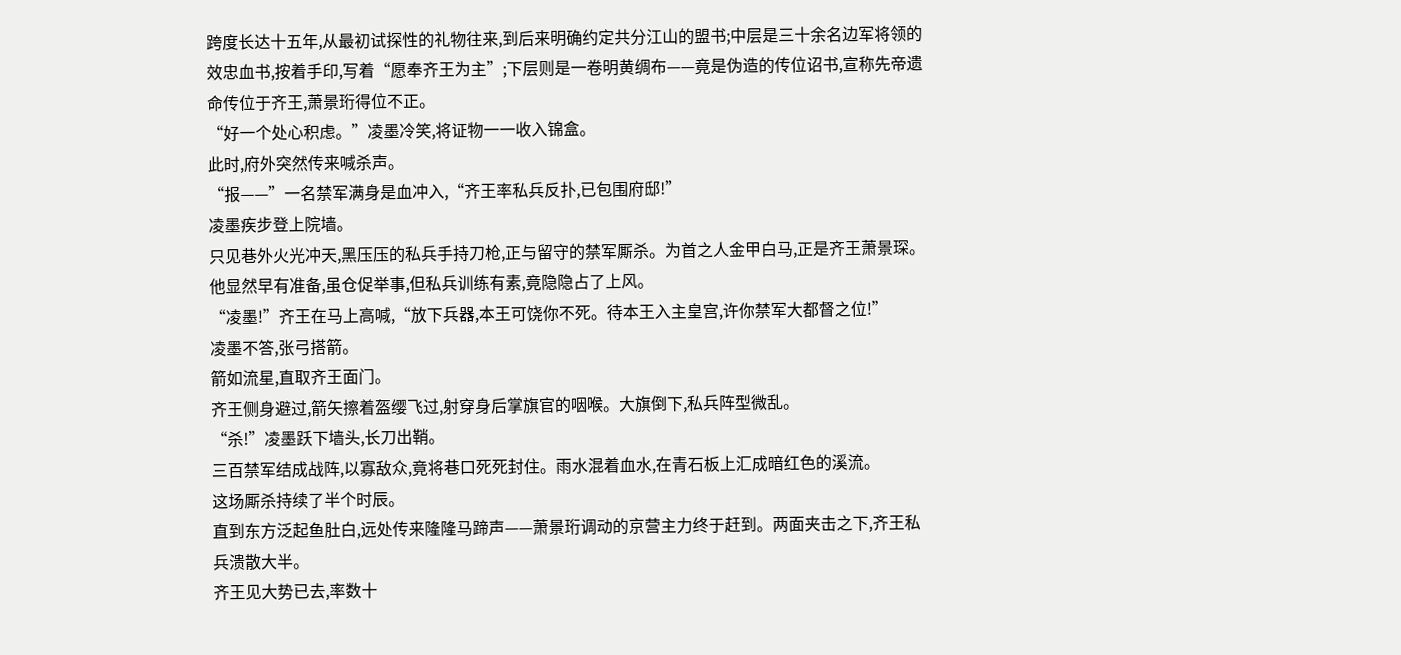跨度长达十五年,从最初试探性的礼物往来,到后来明确约定共分江山的盟书;中层是三十余名边军将领的效忠血书,按着手印,写着“愿奉齐王为主”;下层则是一卷明黄绸布——竟是伪造的传位诏书,宣称先帝遗命传位于齐王,萧景珩得位不正。
“好一个处心积虑。”凌墨冷笑,将证物一一收入锦盒。
此时,府外突然传来喊杀声。
“报——”一名禁军满身是血冲入,“齐王率私兵反扑,已包围府邸!”
凌墨疾步登上院墙。
只见巷外火光冲天,黑压压的私兵手持刀枪,正与留守的禁军厮杀。为首之人金甲白马,正是齐王萧景琛。他显然早有准备,虽仓促举事,但私兵训练有素,竟隐隐占了上风。
“凌墨!”齐王在马上高喊,“放下兵器,本王可饶你不死。待本王入主皇宫,许你禁军大都督之位!”
凌墨不答,张弓搭箭。
箭如流星,直取齐王面门。
齐王侧身避过,箭矢擦着盔缨飞过,射穿身后掌旗官的咽喉。大旗倒下,私兵阵型微乱。
“杀!”凌墨跃下墙头,长刀出鞘。
三百禁军结成战阵,以寡敌众,竟将巷口死死封住。雨水混着血水,在青石板上汇成暗红色的溪流。
这场厮杀持续了半个时辰。
直到东方泛起鱼肚白,远处传来隆隆马蹄声——萧景珩调动的京营主力终于赶到。两面夹击之下,齐王私兵溃散大半。
齐王见大势已去,率数十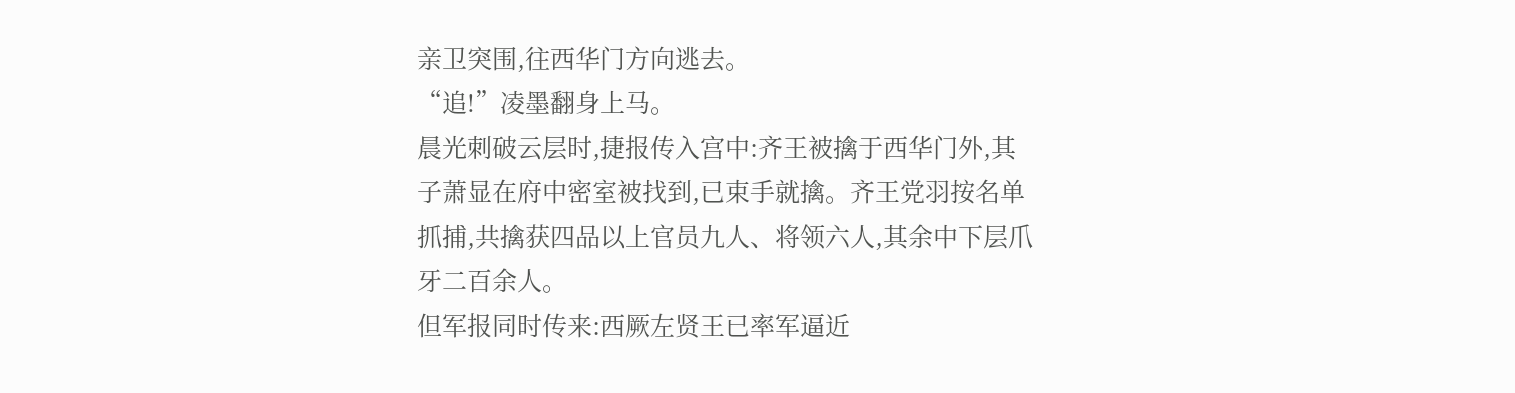亲卫突围,往西华门方向逃去。
“追!”凌墨翻身上马。
晨光刺破云层时,捷报传入宫中:齐王被擒于西华门外,其子萧显在府中密室被找到,已束手就擒。齐王党羽按名单抓捕,共擒获四品以上官员九人、将领六人,其余中下层爪牙二百余人。
但军报同时传来:西厥左贤王已率军逼近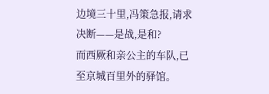边境三十里,冯策急报,请求决断——是战,是和?
而西厥和亲公主的车队,已至京城百里外的驿馆。